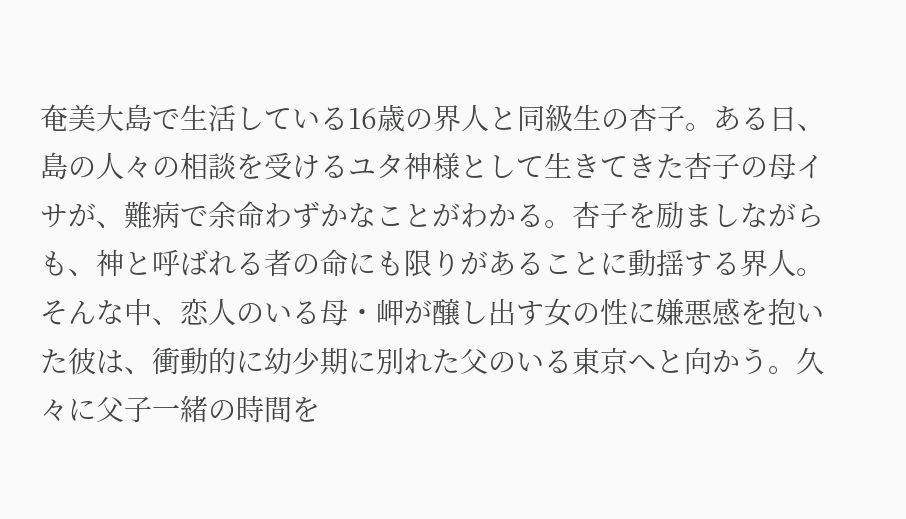奄美大島で生活している16歳の界人と同級生の杏子。ある日、島の人々の相談を受けるユタ神様として生きてきた杏子の母イサが、難病で余命わずかなことがわかる。杏子を励ましながらも、神と呼ばれる者の命にも限りがあることに動揺する界人。そんな中、恋人のいる母・岬が醸し出す女の性に嫌悪感を抱いた彼は、衝動的に幼少期に別れた父のいる東京へと向かう。久々に父子一緒の時間を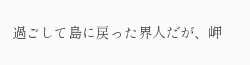過ごして島に戻った界人だが、岬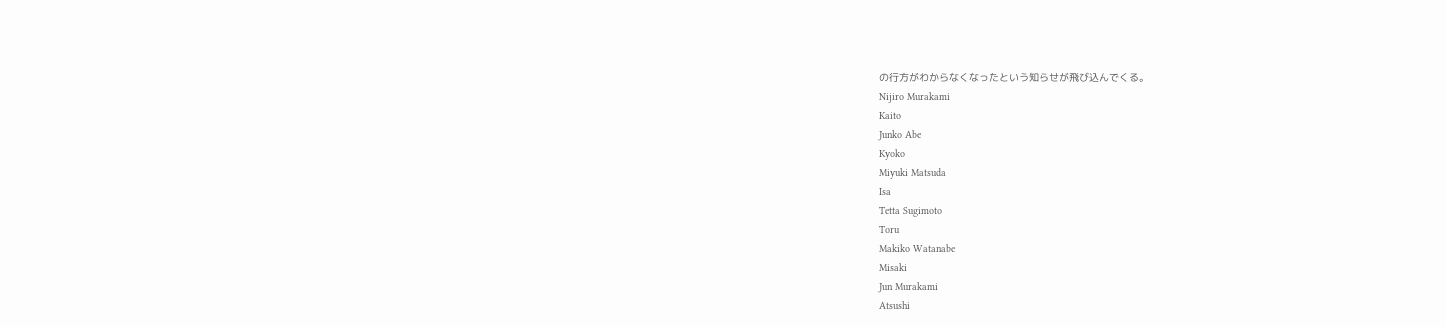の行方がわからなくなったという知らせが飛び込んでくる。
Nijiro Murakami
Kaito
Junko Abe
Kyoko
Miyuki Matsuda
Isa
Tetta Sugimoto
Toru
Makiko Watanabe
Misaki
Jun Murakami
Atsushi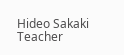Hideo Sakaki
Teacher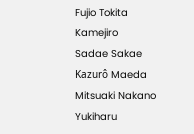Fujio Tokita
Kamejiro
Sadae Sakae
Kazurô Maeda
Mitsuaki Nakano
Yukiharu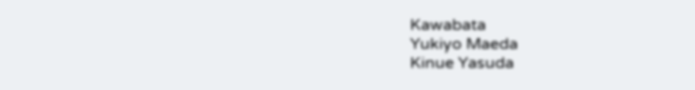Kawabata
Yukiyo Maeda
Kinue Yasuda